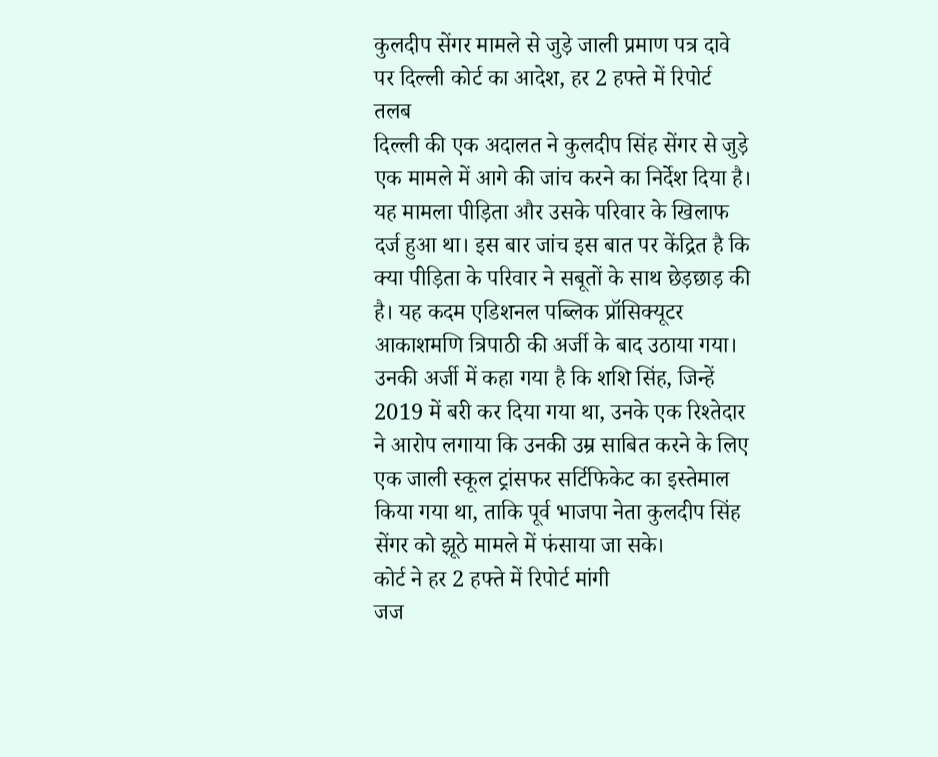कुलदीप सेंगर मामले से जुड़े जाली प्रमाण पत्र दावे पर दिल्ली कोर्ट का आदेश, हर 2 हफ्ते में रिपोर्ट तलब
दिल्ली की एक अदालत ने कुलदीप सिंह सेंगर से जुड़े एक मामले में आगे की जांच करने का निर्देश दिया है। यह मामला पीड़िता और उसके परिवार के खिलाफ दर्ज हुआ था। इस बार जांच इस बात पर केंद्रित है कि क्या पीड़िता के परिवार ने सबूतों के साथ छेड़छाड़ की है। यह कदम एडिशनल पब्लिक प्रॉसिक्यूटर आकाशमणि त्रिपाठी की अर्जी के बाद उठाया गया।
उनकी अर्जी में कहा गया है कि शशि सिंह, जिन्हें 2019 में बरी कर दिया गया था, उनके एक रिश्तेदार ने आरोप लगाया कि उनकी उम्र साबित करने के लिए एक जाली स्कूल ट्रांसफर सर्टिफिकेट का इस्तेमाल किया गया था, ताकि पूर्व भाजपा नेता कुलदीप सिंह सेंगर को झूठे मामले में फंसाया जा सके।
कोर्ट ने हर 2 हफ्ते में रिपोर्ट मांगी
जज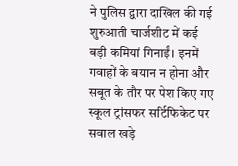ने पुलिस द्वारा दाखिल की गई शुरुआती चार्जशीट में कई बड़ी कमियां गिनाईं। इनमें गवाहों के बयान न होना और सबूत के तौर पर पेश किए गए स्कूल ट्रांसफर सर्टिफिकेट पर सवाल खड़े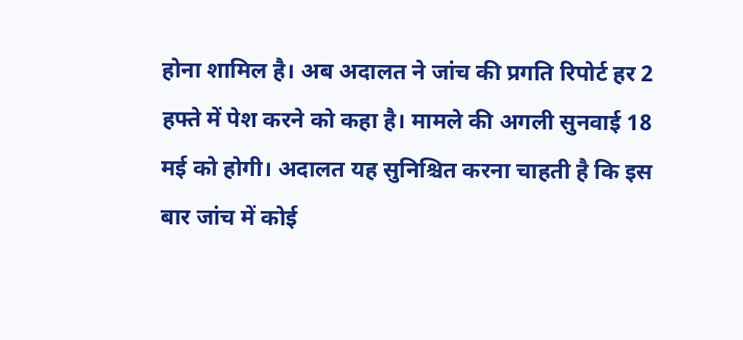होना शामिल है। अब अदालत ने जांच की प्रगति रिपोर्ट हर 2 हफ्ते में पेश करने को कहा है। मामले की अगली सुनवाई 18 मई को होगी। अदालत यह सुनिश्चित करना चाहती है कि इस बार जांच में कोई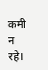कमी न रहे।